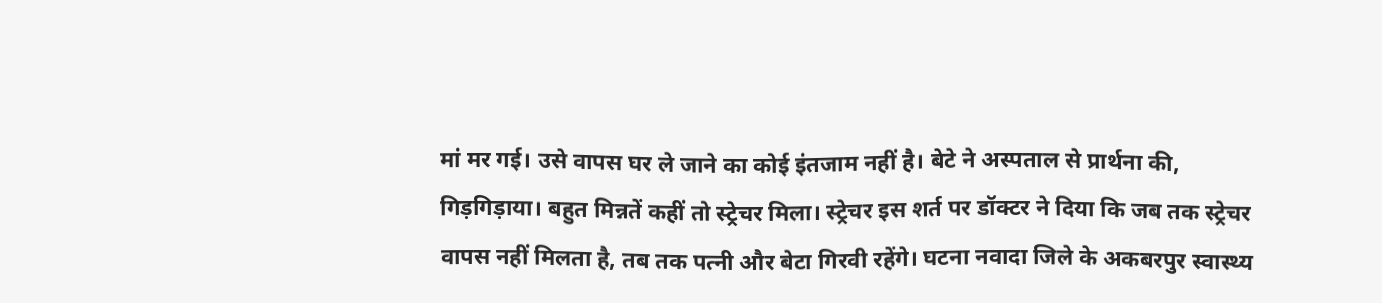मां मर गई। उसे वापस घर ले जाने का कोई इंतजाम नहीं है। बेटे ने अस्पताल से प्रार्थना की, गिड़गिड़ाया। बहुत मिन्नतें कहीं तो स्ट्रेचर मिला। स्ट्रेचर इस शर्त पर डॉक्टर ने दिया कि जब तक स्ट्रेचर वापस नहीं मिलता है, तब तक पत्नी और बेटा गिरवी रहेंगे। घटना नवादा जिले के अकबरपुर स्वास्थ्य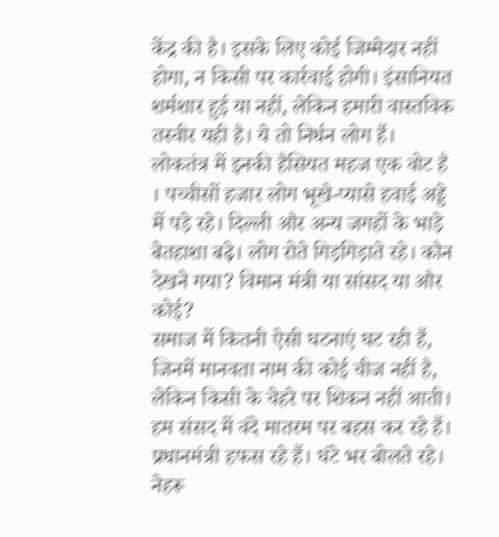केंद्र की है। इसके लिए कोई जिम्मेदार नहीं होगा, न किसी पर कार्रवाई होगी। इंसानियत शर्मशार हुई या नहीं, लेकिन हमारी वास्तविक तस्वीर यही है। ये तो निर्धन लोग हैं। लोकतंत्र में इनकी हैसियत महज एक वोट है । पच्चीसों हजार लोग भूखे-प्यासे हवाई अड्डे में पड़े रहे। दिल्ली और अन्य जगहों के भाड़े बेतहाशा बढ़े। लोग रोते गिड़गिड़ाते रहे। कौन देखने गया? विमान मंत्री या सांसद या और कोई?
समाज में कितनी ऐसी घटनाएं घट रही हैं, जिनमें मानवता नाम की कोई चीज नहीं है, लेकिन किसी के चेहरे पर शिकन नहीं आती। हम संसद में वंदे मातरम पर बहस कर रहे हैं। प्रधानमंत्री हफस रहे हैं। घंटे भर बोलते रहे। नेहरू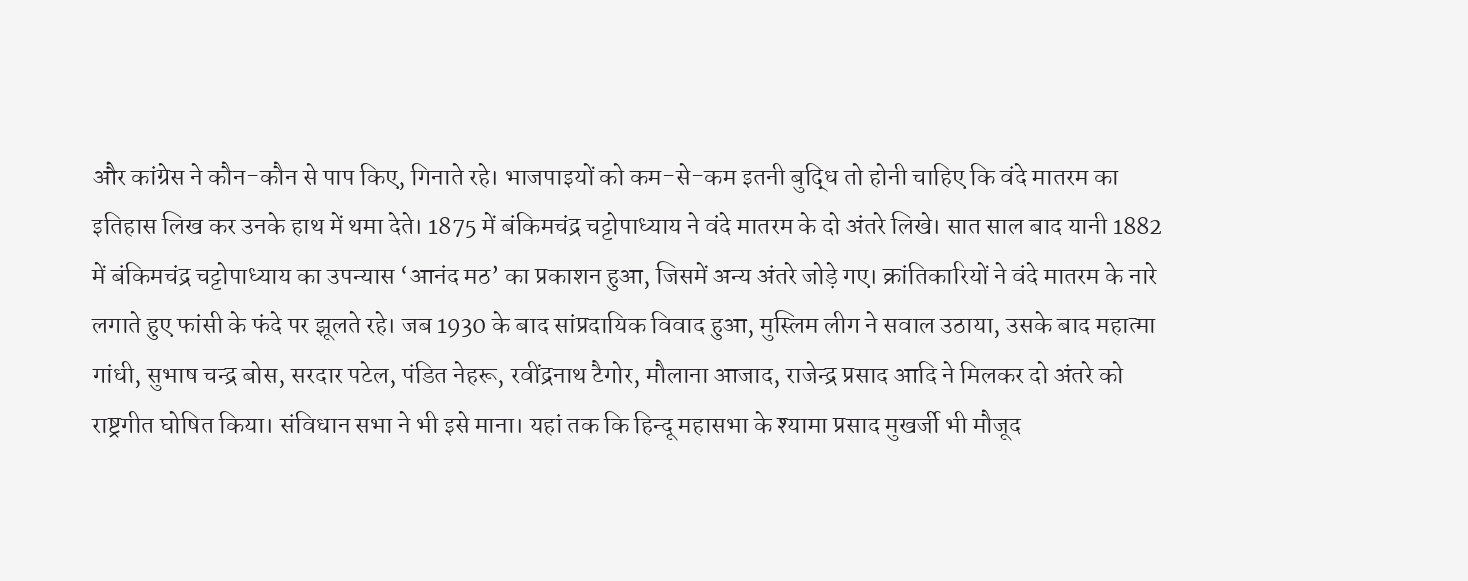और कांग्रेस ने कौन-कौन से पाप किए, गिनाते रहे। भाजपाइयों को कम-से-कम इतनी बुद्धि तो होनी चाहिए कि वंदे मातरम का इतिहास लिख कर उनके हाथ में थमा देते। 1875 में बंकिमचंद्र चट्टोपाध्याय ने वंदे मातरम के दो अंतरे लिखे। सात साल बाद यानी 1882 में बंकिमचंद्र चट्टोपाध्याय का उपन्यास ‘आनंद मठ’ का प्रकाशन हुआ, जिसमें अन्य अंतरे जोड़े गए। क्रांतिकारियों ने वंदे मातरम के नारे लगाते हुए फांसी के फंदे पर झूलते रहे। जब 1930 के बाद सांप्रदायिक विवाद हुआ, मुस्लिम लीग ने सवाल उठाया, उसके बाद महात्मा गांधी, सुभाष चन्द्र बोस, सरदार पटेल, पंडित नेहरू, रवींद्रनाथ टैगोर, मौलाना आजाद, राजेन्द्र प्रसाद आदि ने मिलकर दो अंतरे को राष्ट्रगीत घोषित किया। संविधान सभा ने भी इसे माना। यहां तक कि हिन्दू महासभा के श्यामा प्रसाद मुखर्जी भी मौजूद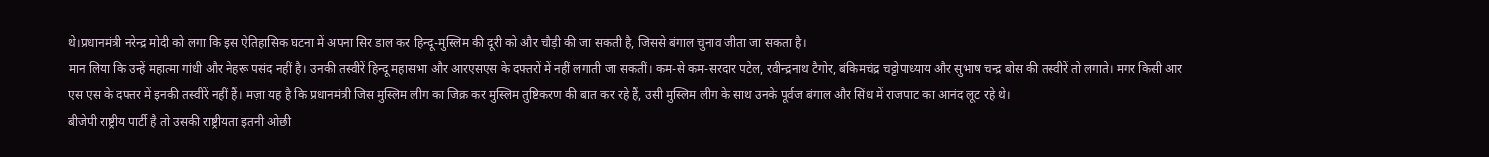थे।प्रधानमंत्री नरेन्द्र मोदी को लगा कि इस ऐतिहासिक घटना में अपना सिर डाल कर हिन्दू-मुस्लिम की दूरी को और चौड़ी की जा सकती है, जिससे बंगाल चुनाव जीता जा सकता है।
मान लिया कि उन्हें महात्मा गांधी और नेहरू पसंद नहीं है। उनकी तस्वीरें हिन्दू महासभा और आरएसएस के दफ्तरों में नहीं लगाती जा सकतीं। कम-से कम-सरदार पटेल, रवीन्द्रनाथ टैगोर, बंकिमचंद्र चट्टोपाध्याय और सुभाष चन्द्र बोस की तस्वीरें तो लगाते। मगर किसी आर एस एस के दफ्तर में इनकी तस्वीरें नहीं हैं। मज़ा यह है कि प्रधानमंत्री जिस मुस्लिम लीग का जिक्र कर मुस्लिम तुष्टिकरण की बात कर रहे हैं, उसी मुस्लिम लीग के साथ उनके पूर्वज बंगाल और सिंध में राजपाट का आनंद लूट रहे थे।
बीजेपी राष्ट्रीय पार्टी है तो उसकी राष्ट्रीयता इतनी ओछी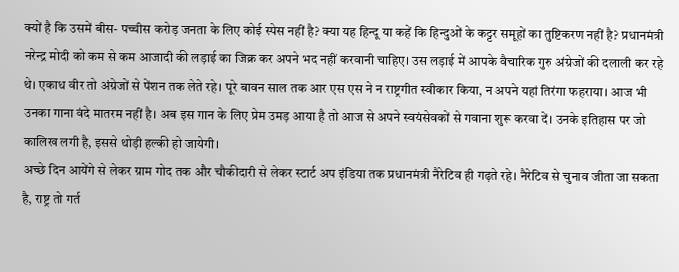क्यों है कि उसमें बीस- पच्चीस करोड़ जनता के लिए कोई स्पेस नहीं है? क्या यह हिन्दू या कहें कि हिन्दुओं के कट्टर समूहों का तुष्टिकरण नहीं है? प्रधानमंत्री नरेन्द्र मोदी को कम से कम आजादी की लड़ाई का जिक्र कर अपने भद नहीं करवानी चाहिए। उस लड़ाई में आपके वैचारिक गुरु अंग्रेजों की दलाली कर रहे थे। एकाध वीर तो अंग्रेजों से पेंशन तक लेते रहे। पूरे बावन साल तक आर एस एस ने न राष्ट्रगीत स्वीकार किया, न अपने यहां तिरंगा फहराया। आज भी उनका गाना वंदे मातरम नहीं है। अब इस गान के लिए प्रेम उमड़ आया है तो आज से अपने स्वयंसेवकों से गवाना शुरू करवा दें। उनके इतिहास पर जो कालिख लगी है, इससे थोड़ी हल्की हो जायेगी।
अच्छे दिन आयेंगे से लेकर ग्राम गोद तक और चौकीदारी से लेकर स्टार्ट अप इंडिया तक प्रधानमंत्री नैरेटिव ही गढ़ते रहे। नैरेटिव से चुनाव जीता जा सकता है, राष्ट्र तो गर्त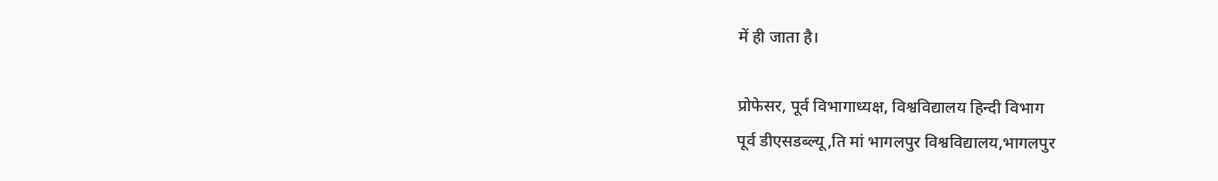में ही जाता है।

प्रोफेसर, पूर्व विभागाध्यक्ष, विश्वविद्यालय हिन्दी विभाग
पूर्व डीएसडब्ल्यू,ति मां भागलपुर विश्वविद्यालय,भागलपुर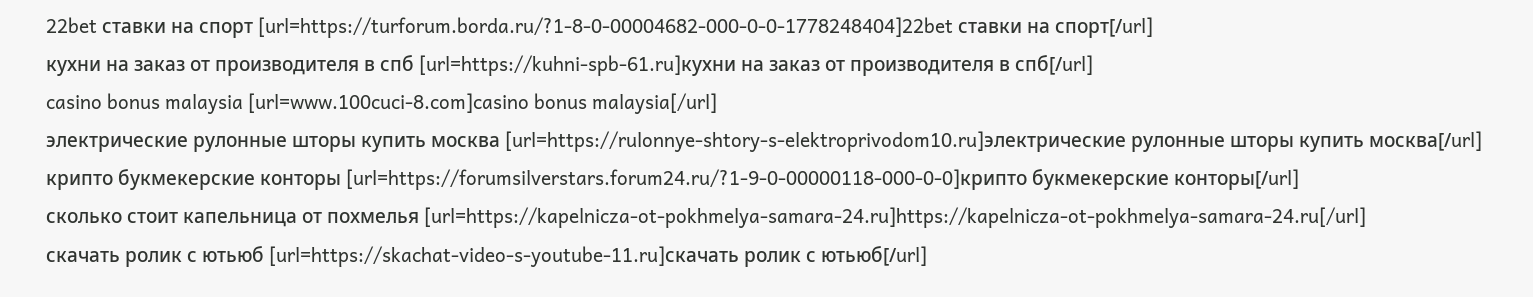22bet ставки на спорт [url=https://turforum.borda.ru/?1-8-0-00004682-000-0-0-1778248404]22bet ставки на спорт[/url]
кухни на заказ от производителя в спб [url=https://kuhni-spb-61.ru]кухни на заказ от производителя в спб[/url]
casino bonus malaysia [url=www.100cuci-8.com]casino bonus malaysia[/url]
электрические рулонные шторы купить москва [url=https://rulonnye-shtory-s-elektroprivodom10.ru]электрические рулонные шторы купить москва[/url]
крипто букмекерские конторы [url=https://forumsilverstars.forum24.ru/?1-9-0-00000118-000-0-0]крипто букмекерские конторы[/url]
сколько стоит капельница от похмелья [url=https://kapelnicza-ot-pokhmelya-samara-24.ru]https://kapelnicza-ot-pokhmelya-samara-24.ru[/url]
скачать ролик с ютьюб [url=https://skachat-video-s-youtube-11.ru]скачать ролик с ютьюб[/url]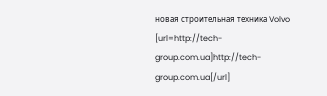новая строительная техника Volvo [url=http://tech-group.com.ua]http://tech-group.com.ua[/url]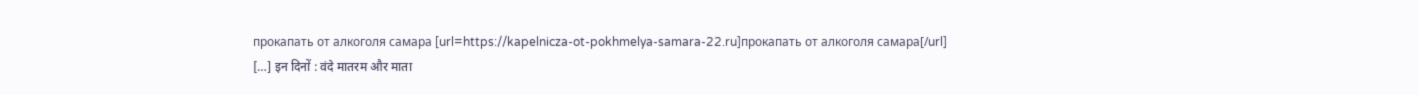прокапать от алкоголя самара [url=https://kapelnicza-ot-pokhmelya-samara-22.ru]прокапать от алкоголя самара[/url]
[…] इन दिनों : वंदे मातरम और माता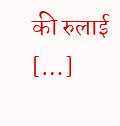की रुलाई […]